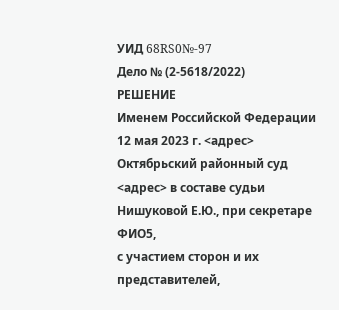УИД 68RS0№-97
Дело № (2-5618/2022)
РЕШЕНИЕ
Именем Российской Федерации
12 мая 2023 г. <адрес>
Октябрьский районный суд <адрес> в составе судьи Нишуковой Е.Ю., при секретаре ФИО5,
с участием сторон и их представителей,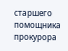старшего помощника прокурора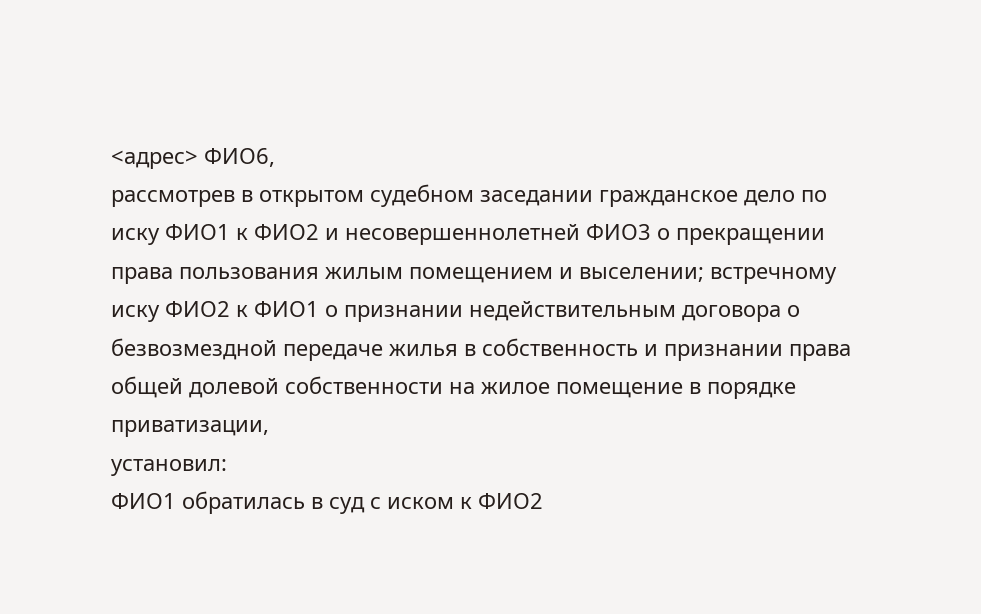<адрес> ФИО6,
рассмотрев в открытом судебном заседании гражданское дело по иску ФИО1 к ФИО2 и несовершеннолетней ФИО3 о прекращении права пользования жилым помещением и выселении; встречному иску ФИО2 к ФИО1 о признании недействительным договора о безвозмездной передаче жилья в собственность и признании права общей долевой собственности на жилое помещение в порядке приватизации,
установил:
ФИО1 обратилась в суд с иском к ФИО2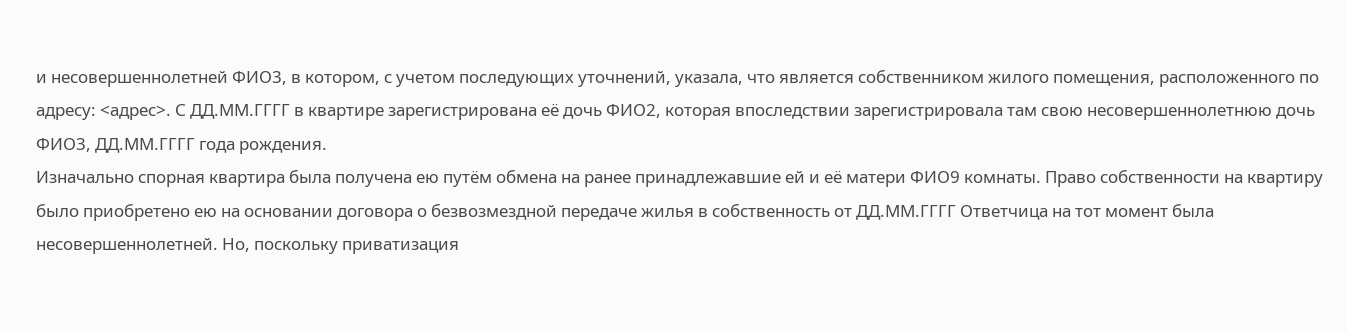и несовершеннолетней ФИО3, в котором, с учетом последующих уточнений, указала, что является собственником жилого помещения, расположенного по адресу: <адрес>. С ДД.ММ.ГГГГ в квартире зарегистрирована её дочь ФИО2, которая впоследствии зарегистрировала там свою несовершеннолетнюю дочь ФИО3, ДД.ММ.ГГГГ года рождения.
Изначально спорная квартира была получена ею путём обмена на ранее принадлежавшие ей и её матери ФИО9 комнаты. Право собственности на квартиру было приобретено ею на основании договора о безвозмездной передаче жилья в собственность от ДД.ММ.ГГГГ Ответчица на тот момент была несовершеннолетней. Но, поскольку приватизация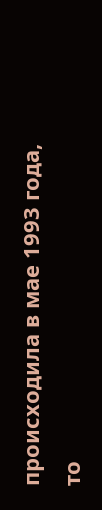происходила в мае 1993 года, то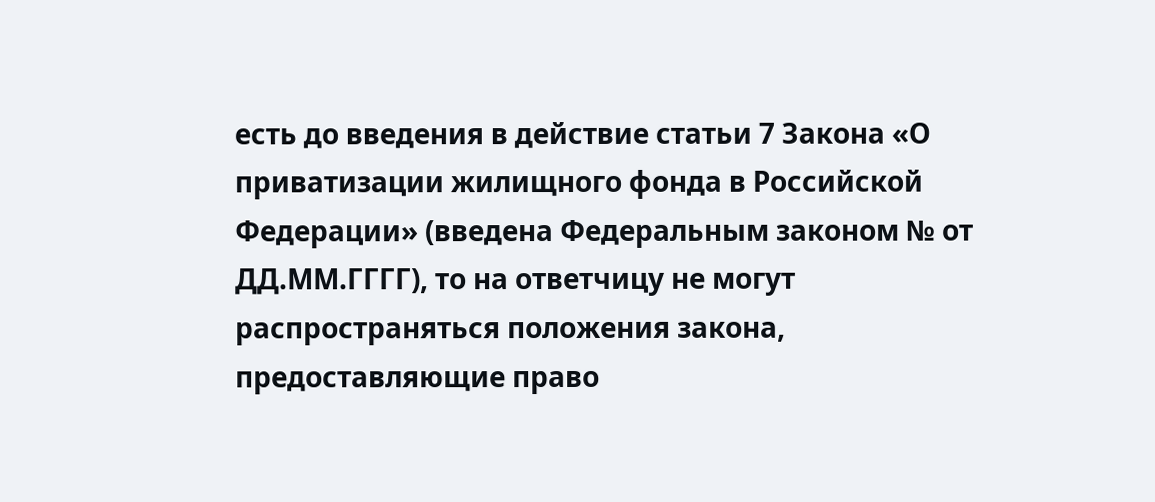есть до введения в действие статьи 7 Закона «О приватизации жилищного фонда в Российской Федерации» (введена Федеральным законом № от ДД.ММ.ГГГГ), то на ответчицу не могут распространяться положения закона, предоставляющие право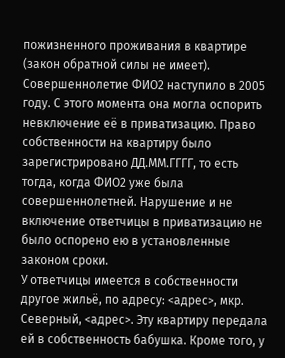пожизненного проживания в квартире (закон обратной силы не имеет). Совершеннолетие ФИО2 наступило в 2005 году. С этого момента она могла оспорить невключение её в приватизацию. Право собственности на квартиру было зарегистрировано ДД.ММ.ГГГГ, то есть тогда, когда ФИО2 уже была совершеннолетней. Нарушение и не включение ответчицы в приватизацию не было оспорено ею в установленные законом сроки.
У ответчицы имеется в собственности другое жильё, по адресу: <адрес>, мкр. Северный, <адрес>. Эту квартиру передала ей в собственность бабушка. Кроме того, у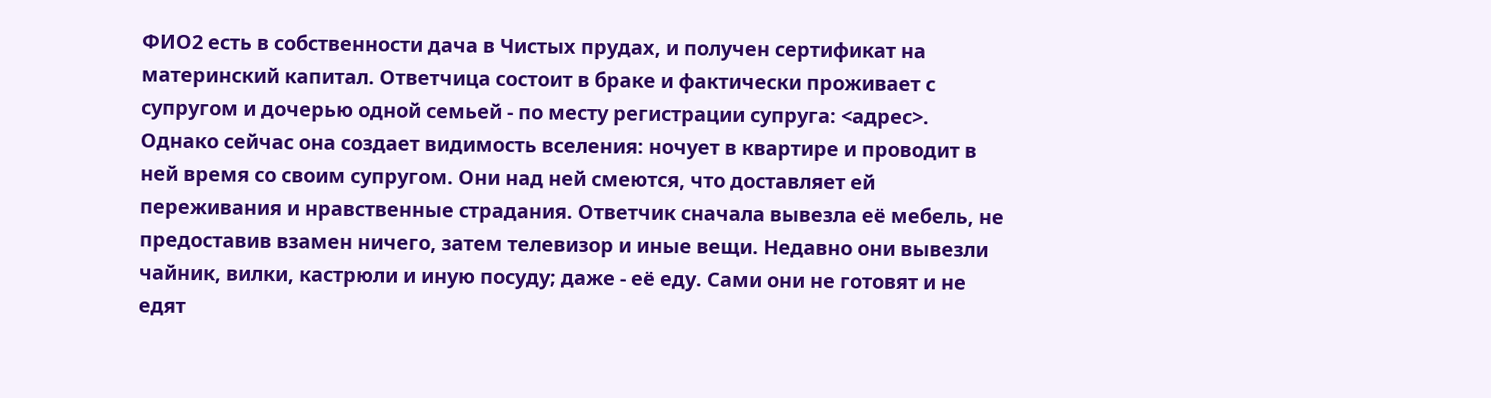ФИО2 есть в собственности дача в Чистых прудах, и получен сертификат на материнский капитал. Ответчица состоит в браке и фактически проживает с супругом и дочерью одной семьей - по месту регистрации супруга: <адрес>. Однако сейчас она создает видимость вселения: ночует в квартире и проводит в ней время со своим супругом. Они над ней смеются, что доставляет ей переживания и нравственные страдания. Ответчик сначала вывезла её мебель, не предоставив взамен ничего, затем телевизор и иные вещи. Недавно они вывезли чайник, вилки, кастрюли и иную посуду; даже - её еду. Сами они не готовят и не едят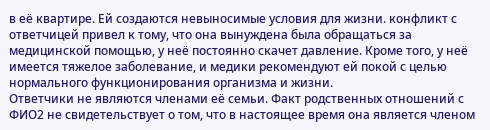в её квартире. Ей создаются невыносимые условия для жизни. конфликт с ответчицей привел к тому, что она вынуждена была обращаться за медицинской помощью, у неё постоянно скачет давление. Кроме того, у неё имеется тяжелое заболевание, и медики рекомендуют ей покой с целью нормального функционирования организма и жизни.
Ответчики не являются членами её семьи. Факт родственных отношений с ФИО2 не свидетельствует о том, что в настоящее время она является членом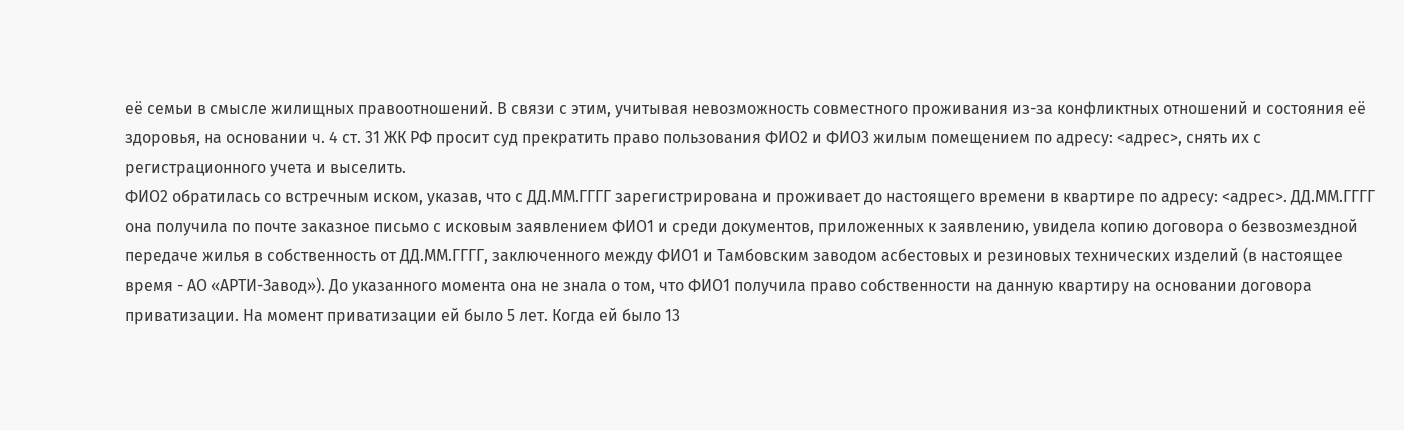её семьи в смысле жилищных правоотношений. В связи с этим, учитывая невозможность совместного проживания из-за конфликтных отношений и состояния её здоровья, на основании ч. 4 ст. 31 ЖК РФ просит суд прекратить право пользования ФИО2 и ФИО3 жилым помещением по адресу: <адрес>, снять их с регистрационного учета и выселить.
ФИО2 обратилась со встречным иском, указав, что с ДД.ММ.ГГГГ зарегистрирована и проживает до настоящего времени в квартире по адресу: <адрес>. ДД.ММ.ГГГГ она получила по почте заказное письмо с исковым заявлением ФИО1 и среди документов, приложенных к заявлению, увидела копию договора о безвозмездной передаче жилья в собственность от ДД.ММ.ГГГГ, заключенного между ФИО1 и Тамбовским заводом асбестовых и резиновых технических изделий (в настоящее время - АО «АРТИ-Завод»). До указанного момента она не знала о том, что ФИО1 получила право собственности на данную квартиру на основании договора приватизации. На момент приватизации ей было 5 лет. Когда ей было 13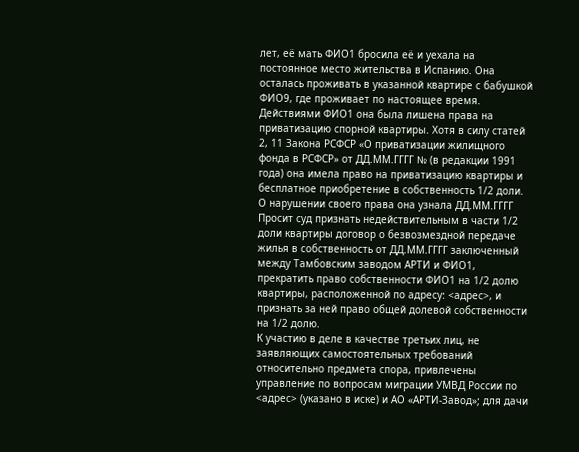лет, её мать ФИО1 бросила её и уехала на постоянное место жительства в Испанию. Она осталась проживать в указанной квартире с бабушкой ФИО9, где проживает по настоящее время. Действиями ФИО1 она была лишена права на приватизацию спорной квартиры. Хотя в силу статей 2, 11 Закона РСФСР «О приватизации жилищного фонда в РСФСР» от ДД.ММ.ГГГГ № (в редакции 1991 года) она имела право на приватизацию квартиры и бесплатное приобретение в собственность 1/2 доли. О нарушении своего права она узнала ДД.ММ.ГГГГ
Просит суд признать недействительным в части 1/2 доли квартиры договор о безвозмездной передаче жилья в собственность от ДД.ММ.ГГГГ заключенный между Тамбовским заводом АРТИ и ФИО1, прекратить право собственности ФИО1 на 1/2 долю квартиры, расположенной по адресу: <адрес>, и признать за ней право общей долевой собственности на 1/2 долю.
К участию в деле в качестве третьих лиц, не заявляющих самостоятельных требований относительно предмета спора, привлечены управление по вопросам миграции УМВД России по <адрес> (указано в иске) и АО «АРТИ-Завод»; для дачи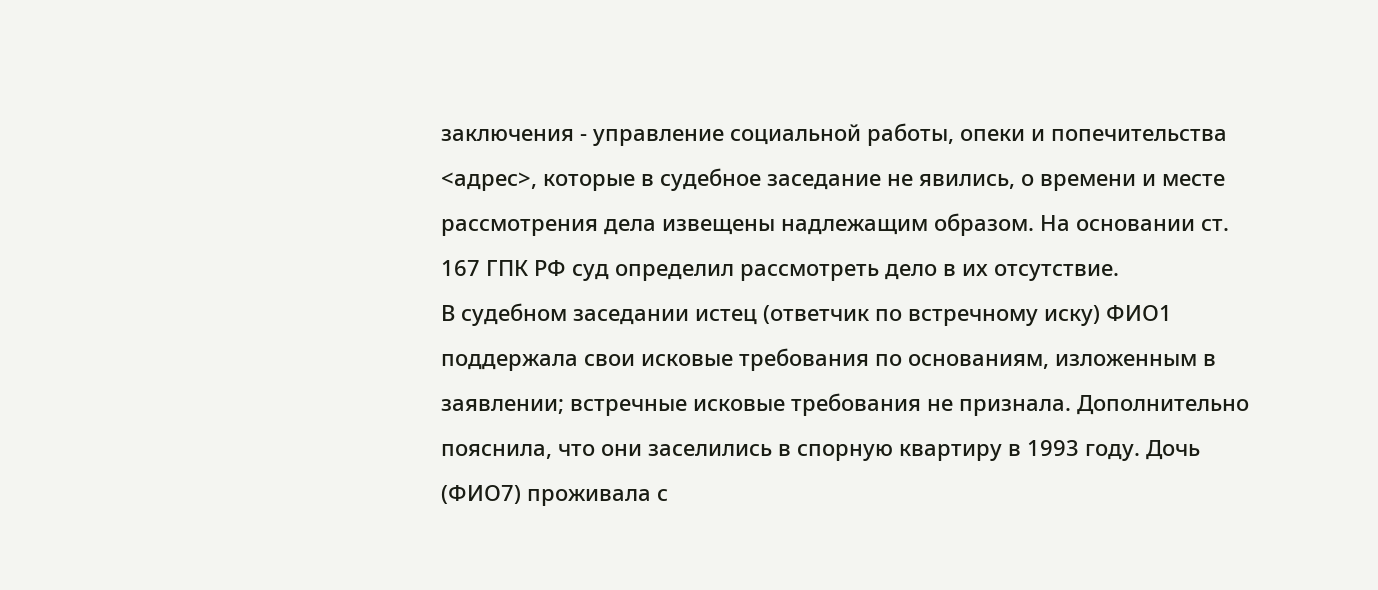заключения - управление социальной работы, опеки и попечительства <адрес>, которые в судебное заседание не явились, о времени и месте рассмотрения дела извещены надлежащим образом. На основании ст. 167 ГПК РФ суд определил рассмотреть дело в их отсутствие.
В судебном заседании истец (ответчик по встречному иску) ФИО1 поддержала свои исковые требования по основаниям, изложенным в заявлении; встречные исковые требования не признала. Дополнительно пояснила, что они заселились в спорную квартиру в 1993 году. Дочь (ФИО7) проживала с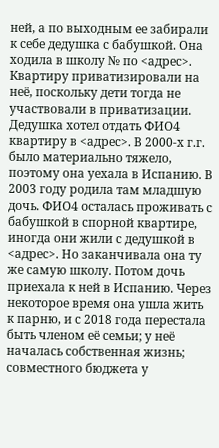ней, а по выходным ее забирали к себе дедушка с бабушкой. Она ходила в школу № по <адрес>. Квартиру приватизировали на неё, поскольку дети тогда не участвовали в приватизации. Дедушка хотел отдать ФИО4 квартиру в <адрес>. В 2000-х г.г. было материально тяжело, поэтому она уехала в Испанию. В 2003 году родила там младшую дочь. ФИО4 осталась проживать с бабушкой в спорной квартире, иногда они жили с дедушкой в <адрес>. Но заканчивала она ту же самую школу. Потом дочь приехала к ней в Испанию. Через некоторое время она ушла жить к парню, и с 2018 года перестала быть членом её семьи; у неё началась собственная жизнь; совместного бюджета у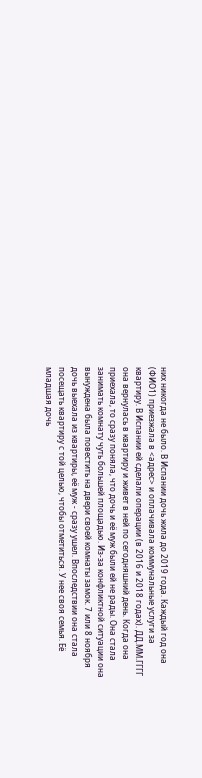них никогда не было. В Испании дочь жила до 2019 года. Каждый год она (ФИО1) приезжала в <адрес> и оплачивала коммунальные услуги за квартиру. В Испании ей сделали операции (в 2016 и 2018 годах). ДД.ММ.ГГГГ она вернулась в квартиру и живет в ней по сегодняшний день. Когда она приехала, то сразу поняла, что дочь и её муж были ей не рады. Она стала занимать комнату чуть большей площадью. Из-за конфликтной ситуации она вынуждена была повестить на двери своей комнаты замок. 7 или 8 ноября дочь выехала из квартиры, её муж - сразу ушел. Впоследствии она стала посещать квартиру с той целью, чтобы отметиться. У нее своя семья. Её младшая дочь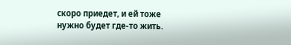скоро приедет, и ей тоже нужно будет где-то жить.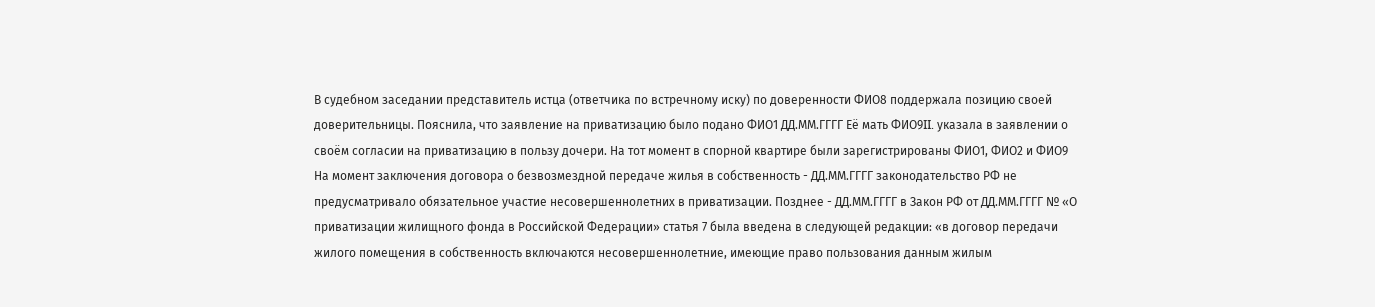В судебном заседании представитель истца (ответчика по встречному иску) по доверенности ФИО8 поддержала позицию своей доверительницы. Пояснила, что заявление на приватизацию было подано ФИО1 ДД.ММ.ГГГГ Её мать ФИО9II. указала в заявлении о своём согласии на приватизацию в пользу дочери. На тот момент в спорной квартире были зарегистрированы ФИО1, ФИО2 и ФИО9 На момент заключения договора о безвозмездной передаче жилья в собственность - ДД.ММ.ГГГГ законодательство РФ не предусматривало обязательное участие несовершеннолетних в приватизации. Позднее - ДД.ММ.ГГГГ в Закон РФ от ДД.ММ.ГГГГ № «О приватизации жилищного фонда в Российской Федерации» статья 7 была введена в следующей редакции: «в договор передачи жилого помещения в собственность включаются несовершеннолетние, имеющие право пользования данным жилым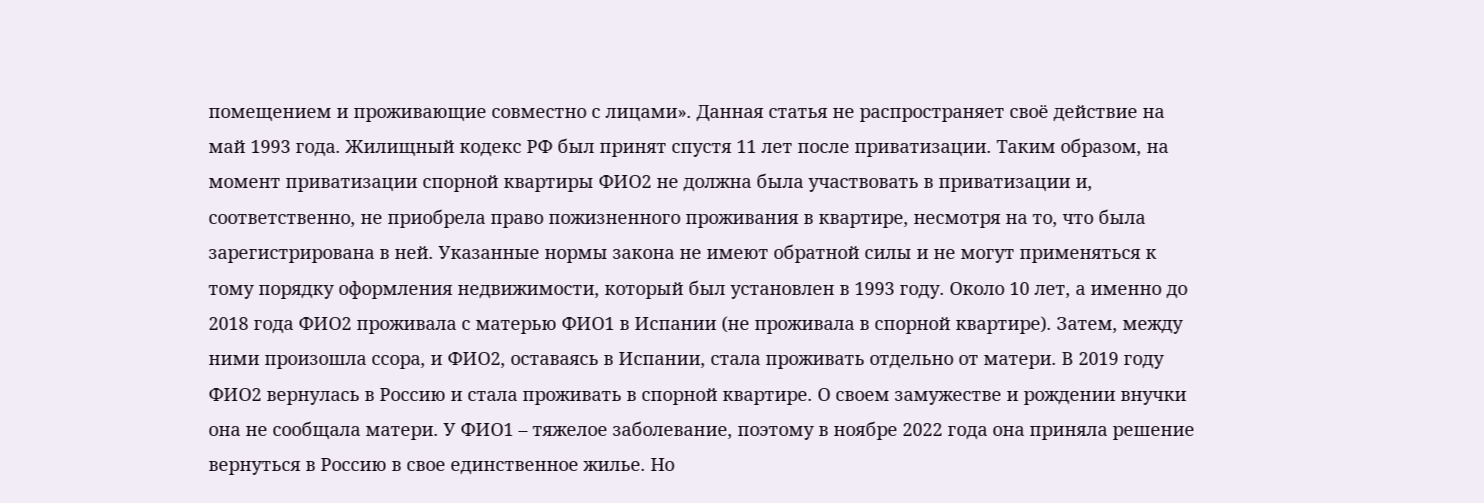помещением и проживающие совместно с лицами». Данная статья не распространяет своё действие на май 1993 года. Жилищный кодекс РФ был принят спустя 11 лет после приватизации. Таким образом, на момент приватизации спорной квартиры ФИО2 не должна была участвовать в приватизации и, соответственно, не приобрела право пожизненного проживания в квартире, несмотря на то, что была зарегистрирована в ней. Указанные нормы закона не имеют обратной силы и не могут применяться к тому порядку оформления недвижимости, который был установлен в 1993 году. Около 10 лет, а именно до 2018 года ФИО2 проживала с матерью ФИО1 в Испании (не проживала в спорной квартире). Затем, между ними произошла ссора, и ФИО2, оставаясь в Испании, стала проживать отдельно от матери. В 2019 году ФИО2 вернулась в Россию и стала проживать в спорной квартире. О своем замужестве и рождении внучки она не сообщала матери. У ФИО1 – тяжелое заболевание, поэтому в ноябре 2022 года она приняла решение вернуться в Россию в свое единственное жилье. Но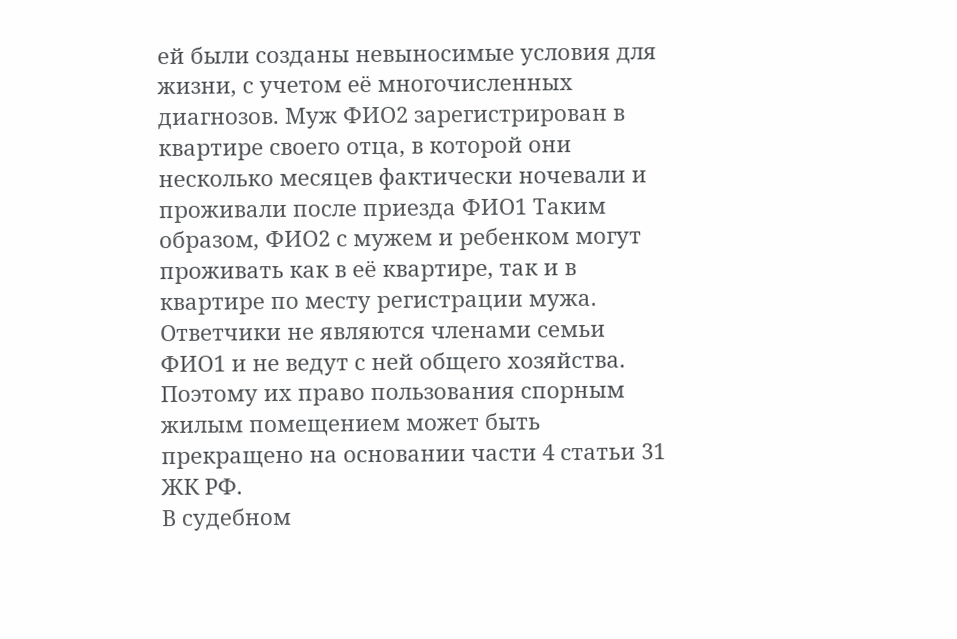ей были созданы невыносимые условия для жизни, с учетом её многочисленных диагнозов. Муж ФИО2 зарегистрирован в квартире своего отца, в которой они несколько месяцев фактически ночевали и проживали после приезда ФИО1 Таким образом, ФИО2 с мужем и ребенком могут проживать как в её квартире, так и в квартире по месту регистрации мужа. Ответчики не являются членами семьи ФИО1 и не ведут с ней общего хозяйства. Поэтому их право пользования спорным жилым помещением может быть прекращено на основании части 4 статьи 31 ЖК РФ.
В судебном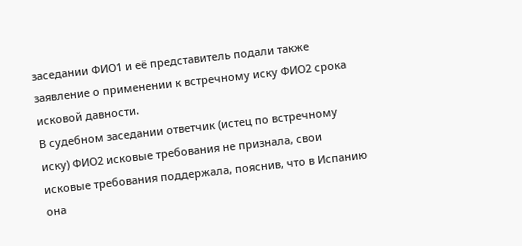заседании ФИО1 и её представитель подали также заявление о применении к встречному иску ФИО2 срока исковой давности.
В судебном заседании ответчик (истец по встречному иску) ФИО2 исковые требования не признала, свои исковые требования поддержала, пояснив, что в Испанию она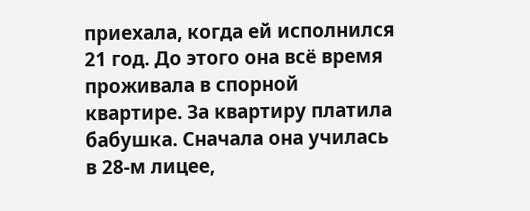приехала, когда ей исполнился 21 год. До этого она всё время проживала в спорной квартире. За квартиру платила бабушка. Сначала она училась в 28-м лицее,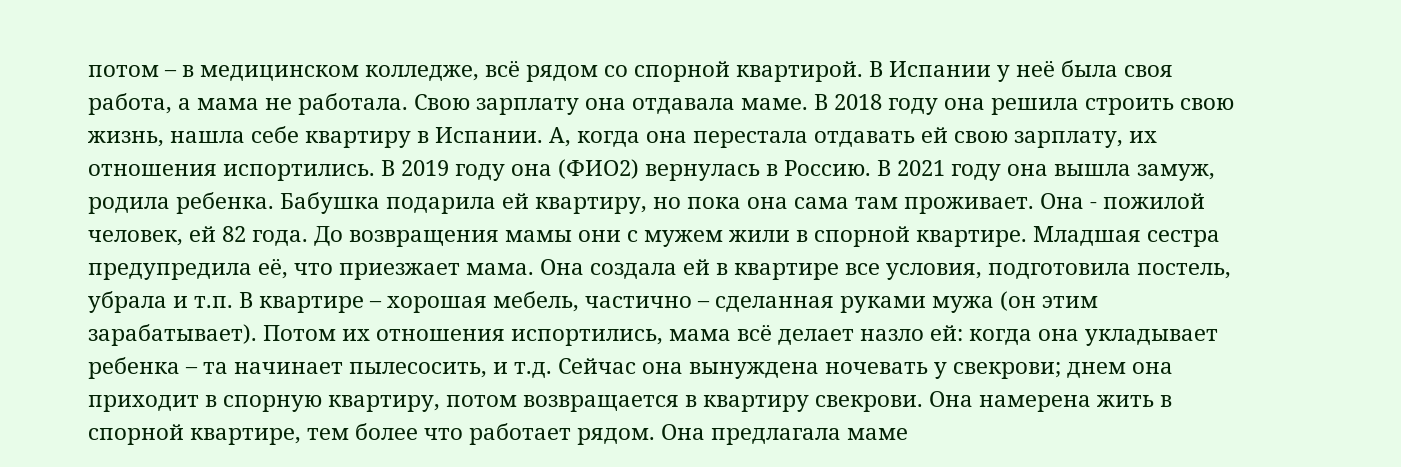потом – в медицинском колледже, всё рядом со спорной квартирой. В Испании у неё была своя работа, а мама не работала. Свою зарплату она отдавала маме. В 2018 году она решила строить свою жизнь, нашла себе квартиру в Испании. А, когда она перестала отдавать ей свою зарплату, их отношения испортились. В 2019 году она (ФИО2) вернулась в Россию. В 2021 году она вышла замуж, родила ребенка. Бабушка подарила ей квартиру, но пока она сама там проживает. Она - пожилой человек, ей 82 года. До возвращения мамы они с мужем жили в спорной квартире. Младшая сестра предупредила её, что приезжает мама. Она создала ей в квартире все условия, подготовила постель, убрала и т.п. В квартире – хорошая мебель, частично – сделанная руками мужа (он этим зарабатывает). Потом их отношения испортились, мама всё делает назло ей: когда она укладывает ребенка – та начинает пылесосить, и т.д. Сейчас она вынуждена ночевать у свекрови; днем она приходит в спорную квартиру, потом возвращается в квартиру свекрови. Она намерена жить в спорной квартире, тем более что работает рядом. Она предлагала маме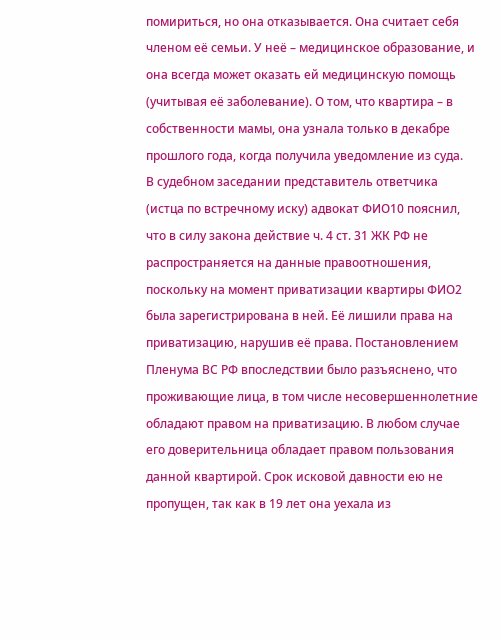помириться, но она отказывается. Она считает себя членом её семьи. У неё – медицинское образование, и она всегда может оказать ей медицинскую помощь (учитывая её заболевание). О том, что квартира – в собственности мамы, она узнала только в декабре прошлого года, когда получила уведомление из суда.
В судебном заседании представитель ответчика (истца по встречному иску) адвокат ФИО10 пояснил, что в силу закона действие ч. 4 ст. 31 ЖК РФ не распространяется на данные правоотношения, поскольку на момент приватизации квартиры ФИО2 была зарегистрирована в ней. Её лишили права на приватизацию, нарушив её права. Постановлением Пленума ВС РФ впоследствии было разъяснено, что проживающие лица, в том числе несовершеннолетние обладают правом на приватизацию. В любом случае его доверительница обладает правом пользования данной квартирой. Срок исковой давности ею не пропущен, так как в 19 лет она уехала из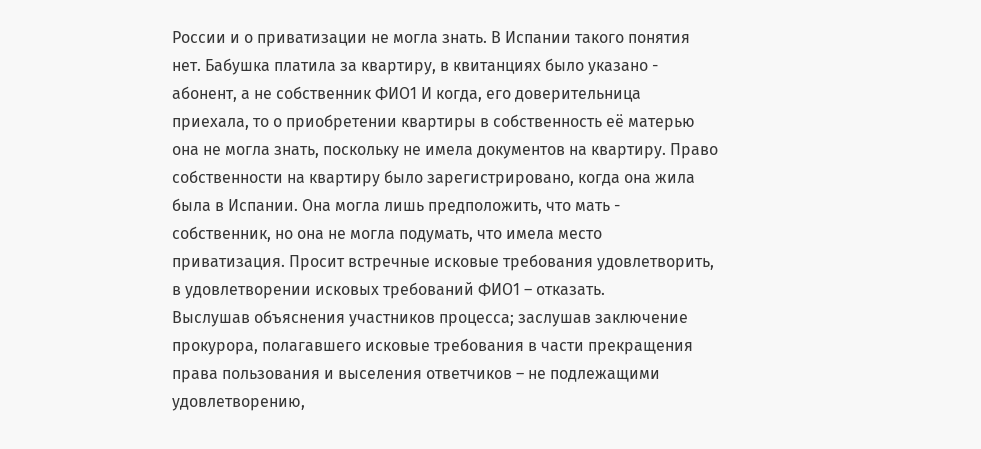России и о приватизации не могла знать. В Испании такого понятия нет. Бабушка платила за квартиру, в квитанциях было указано - абонент, а не собственник ФИО1 И когда, его доверительница приехала, то о приобретении квартиры в собственность её матерью она не могла знать, поскольку не имела документов на квартиру. Право собственности на квартиру было зарегистрировано, когда она жила была в Испании. Она могла лишь предположить, что мать - собственник, но она не могла подумать, что имела место приватизация. Просит встречные исковые требования удовлетворить, в удовлетворении исковых требований ФИО1 – отказать.
Выслушав объяснения участников процесса; заслушав заключение прокурора, полагавшего исковые требования в части прекращения права пользования и выселения ответчиков – не подлежащими удовлетворению,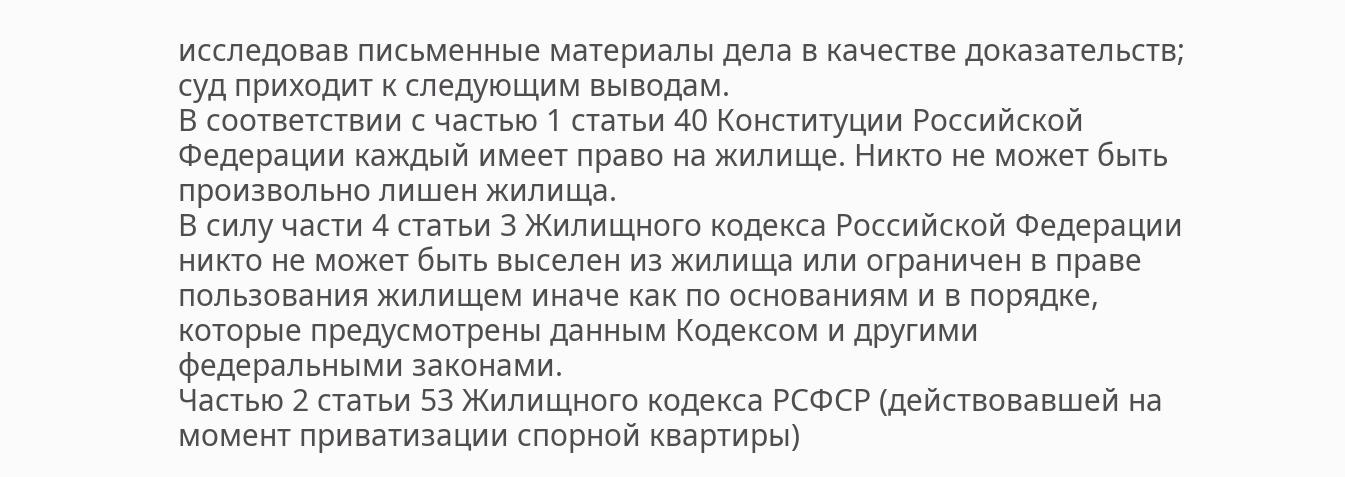исследовав письменные материалы дела в качестве доказательств; суд приходит к следующим выводам.
В соответствии с частью 1 статьи 40 Конституции Российской Федерации каждый имеет право на жилище. Никто не может быть
произвольно лишен жилища.
В силу части 4 статьи 3 Жилищного кодекса Российской Федерации никто не может быть выселен из жилища или ограничен в праве пользования жилищем иначе как по основаниям и в порядке, которые предусмотрены данным Кодексом и другими федеральными законами.
Частью 2 статьи 53 Жилищного кодекса РСФСР (действовавшей на момент приватизации спорной квартиры)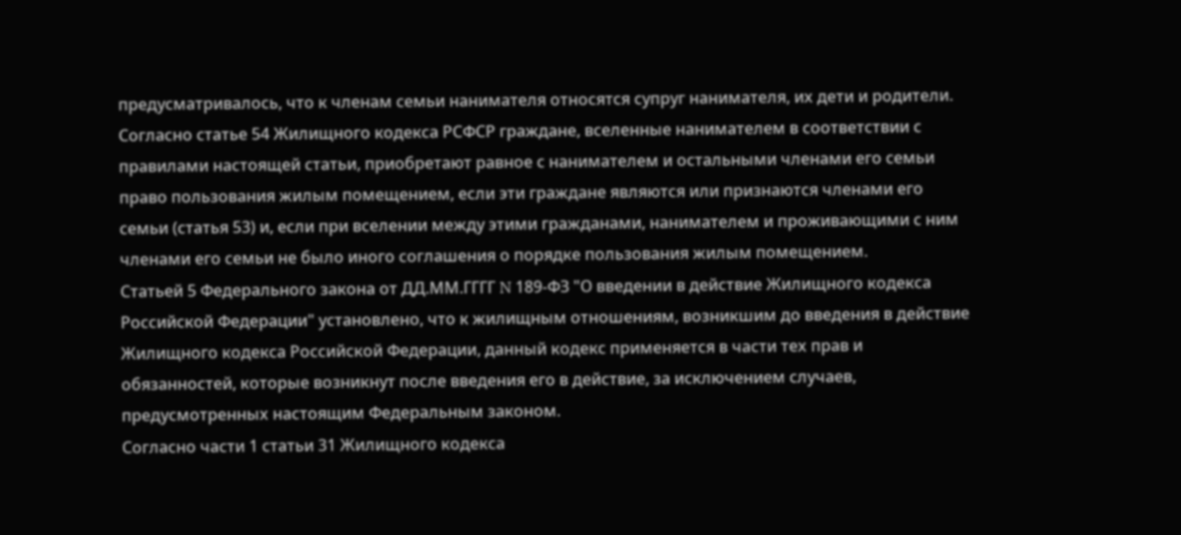предусматривалось, что к членам семьи нанимателя относятся супруг нанимателя, их дети и родители.
Согласно статье 54 Жилищного кодекса РСФСР граждане, вселенные нанимателем в соответствии с правилами настоящей статьи, приобретают равное с нанимателем и остальными членами его семьи право пользования жилым помещением, если эти граждане являются или признаются членами его семьи (статья 53) и, если при вселении между этими гражданами, нанимателем и проживающими с ним членами его семьи не было иного соглашения о порядке пользования жилым помещением.
Статьей 5 Федерального закона от ДД.ММ.ГГГГ N 189-ФЗ "О введении в действие Жилищного кодекса Российской Федерации" установлено, что к жилищным отношениям, возникшим до введения в действие Жилищного кодекса Российской Федерации, данный кодекс применяется в части тех прав и обязанностей, которые возникнут после введения его в действие, за исключением случаев, предусмотренных настоящим Федеральным законом.
Согласно части 1 статьи 31 Жилищного кодекса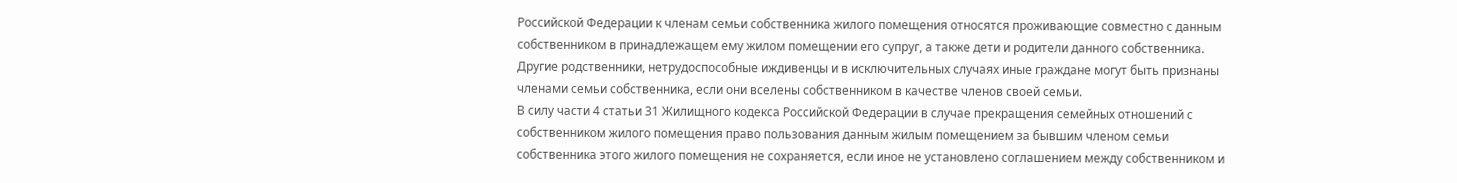Российской Федерации к членам семьи собственника жилого помещения относятся проживающие совместно с данным собственником в принадлежащем ему жилом помещении его супруг, а также дети и родители данного собственника. Другие родственники, нетрудоспособные иждивенцы и в исключительных случаях иные граждане могут быть признаны членами семьи собственника, если они вселены собственником в качестве членов своей семьи.
В силу части 4 статьи 31 Жилищного кодекса Российской Федерации в случае прекращения семейных отношений с собственником жилого помещения право пользования данным жилым помещением за бывшим членом семьи собственника этого жилого помещения не сохраняется, если иное не установлено соглашением между собственником и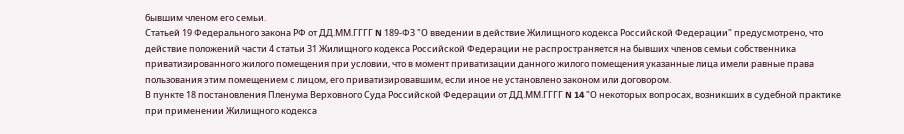бывшим членом его семьи.
Статьей 19 Федерального закона РФ от ДД.ММ.ГГГГ N 189-ФЗ "О введении в действие Жилищного кодекса Российской Федерации" предусмотрено, что действие положений части 4 статьи 31 Жилищного кодекса Российской Федерации не распространяется на бывших членов семьи собственника приватизированного жилого помещения при условии, что в момент приватизации данного жилого помещения указанные лица имели равные права пользования этим помещением с лицом, его приватизировавшим, если иное не установлено законом или договором.
В пункте 18 постановления Пленума Верховного Суда Российской Федерации от ДД.ММ.ГГГГ N 14 "О некоторых вопросах, возникших в судебной практике при применении Жилищного кодекса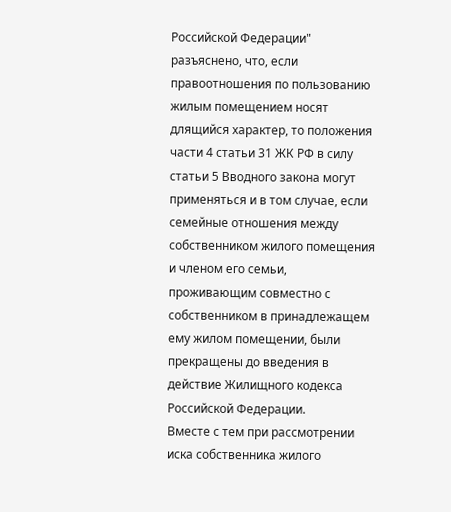Российской Федерации" разъяснено, что, если правоотношения по пользованию жилым помещением носят длящийся характер, то положения части 4 статьи 31 ЖК РФ в силу статьи 5 Вводного закона могут применяться и в том случае, если семейные отношения между собственником жилого помещения и членом его семьи, проживающим совместно с собственником в принадлежащем ему жилом помещении, были прекращены до введения в действие Жилищного кодекса Российской Федерации.
Вместе с тем при рассмотрении иска собственника жилого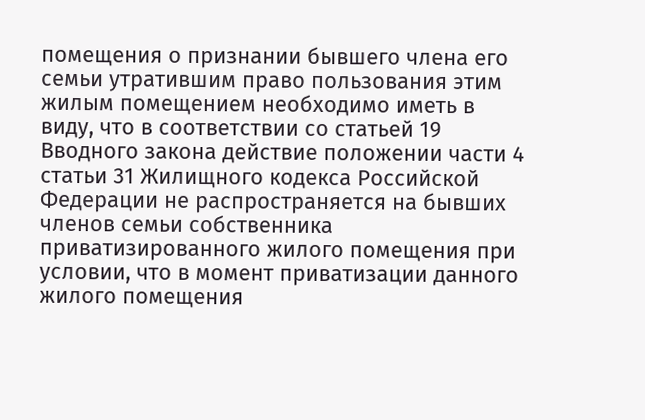помещения о признании бывшего члена его семьи утратившим право пользования этим жилым помещением необходимо иметь в виду, что в соответствии со статьей 19 Вводного закона действие положении части 4 статьи 31 Жилищного кодекса Российской Федерации не распространяется на бывших членов семьи собственника приватизированного жилого помещения при условии, что в момент приватизации данного жилого помещения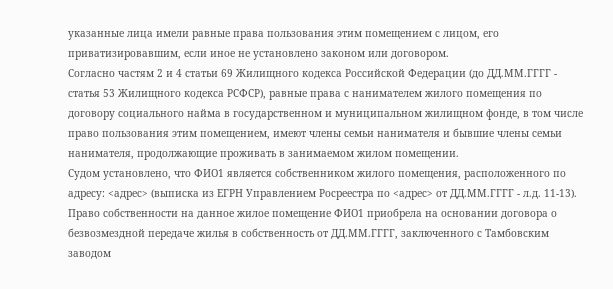указанные лица имели равные права пользования этим помещением с лицом, его приватизировавшим, если иное не установлено законом или договором.
Согласно частям 2 и 4 статьи 69 Жилищного кодекса Российской Федерации (до ДД.ММ.ГГГГ - статья 53 Жилищного кодекса РСФСР), равные права с нанимателем жилого помещения по договору социального найма в государственном и муниципальном жилищном фонде, в том числе право пользования этим помещением, имеют члены семьи нанимателя и бывшие члены семьи нанимателя, продолжающие проживать в занимаемом жилом помещении.
Судом установлено, что ФИО1 является собственником жилого помещения, расположенного по адресу: <адрес> (выписка из ЕГРН Управлением Росреестра по <адрес> от ДД.ММ.ГГГГ - л.д. 11-13).
Право собственности на данное жилое помещение ФИО1 приобрела на основании договора о безвозмездной передаче жилья в собственность от ДД.ММ.ГГГГ, заключенного с Тамбовским заводом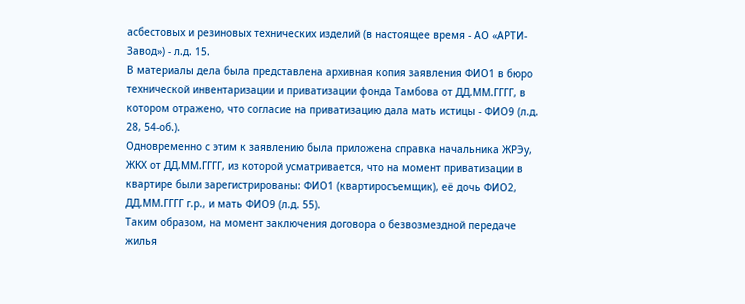асбестовых и резиновых технических изделий (в настоящее время - АО «АРТИ-Завод») - л.д. 15.
В материалы дела была представлена архивная копия заявления ФИО1 в бюро технической инвентаризации и приватизации фонда Тамбова от ДД.ММ.ГГГГ, в котором отражено, что согласие на приватизацию дала мать истицы - ФИО9 (л.д. 28, 54-об.).
Одновременно с этим к заявлению была приложена справка начальника ЖРЭу, ЖКХ от ДД.ММ.ГГГГ, из которой усматривается, что на момент приватизации в квартире были зарегистрированы: ФИО1 (квартиросъемщик), её дочь ФИО2, ДД.ММ.ГГГГ г.р., и мать ФИО9 (л.д. 55).
Таким образом, на момент заключения договора о безвозмездной передаче жилья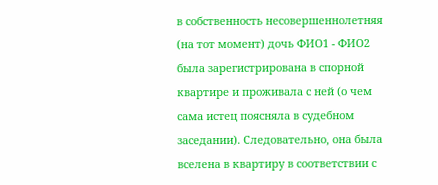в собственность несовершеннолетняя (на тот момент) дочь ФИО1 - ФИО2 была зарегистрирована в спорной квартире и проживала с ней (о чем сама истец поясняла в судебном заседании). Следовательно, она была вселена в квартиру в соответствии с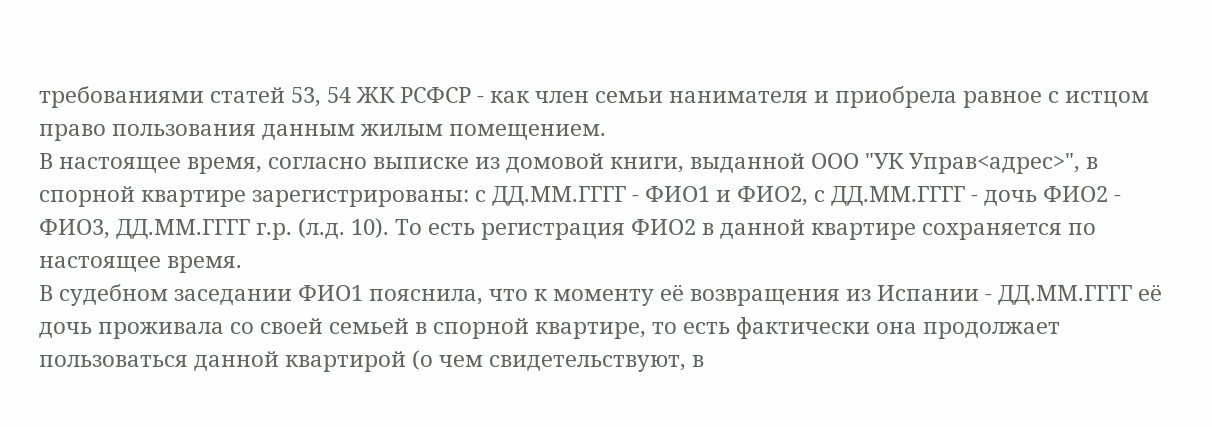требованиями статей 53, 54 ЖК РСФСР - как член семьи нанимателя и приобрела равное с истцом право пользования данным жилым помещением.
В настоящее время, согласно выписке из домовой книги, выданной ООО "УК Управ<адрес>", в спорной квартире зарегистрированы: с ДД.ММ.ГГГГ - ФИО1 и ФИО2, с ДД.ММ.ГГГГ - дочь ФИО2 - ФИО3, ДД.ММ.ГГГГ г.р. (л.д. 10). То есть регистрация ФИО2 в данной квартире сохраняется по настоящее время.
В судебном заседании ФИО1 пояснила, что к моменту её возвращения из Испании - ДД.ММ.ГГГГ её дочь проживала со своей семьей в спорной квартире, то есть фактически она продолжает пользоваться данной квартирой (о чем свидетельствуют, в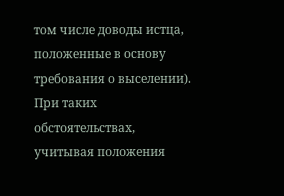том числе доводы истца, положенные в основу требования о выселении).
При таких обстоятельствах, учитывая положения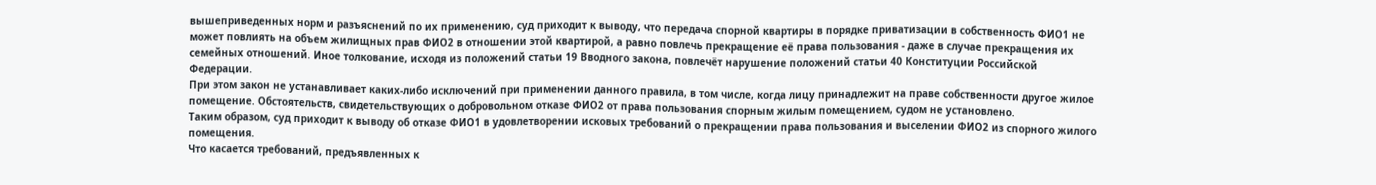вышеприведенных норм и разъяснений по их применению, суд приходит к выводу, что передача спорной квартиры в порядке приватизации в собственность ФИО1 не может повлиять на объем жилищных прав ФИО2 в отношении этой квартирой, а равно повлечь прекращение её права пользования - даже в случае прекращения их семейных отношений. Иное толкование, исходя из положений статьи 19 Вводного закона, повлечёт нарушение положений статьи 40 Конституции Российской Федерации.
При этом закон не устанавливает каких-либо исключений при применении данного правила, в том числе, когда лицу принадлежит на праве собственности другое жилое помещение. Обстоятельств, свидетельствующих о добровольном отказе ФИО2 от права пользования спорным жилым помещением, судом не установлено.
Таким образом, суд приходит к выводу об отказе ФИО1 в удовлетворении исковых требований о прекращении права пользования и выселении ФИО2 из спорного жилого помещения.
Что касается требований, предъявленных к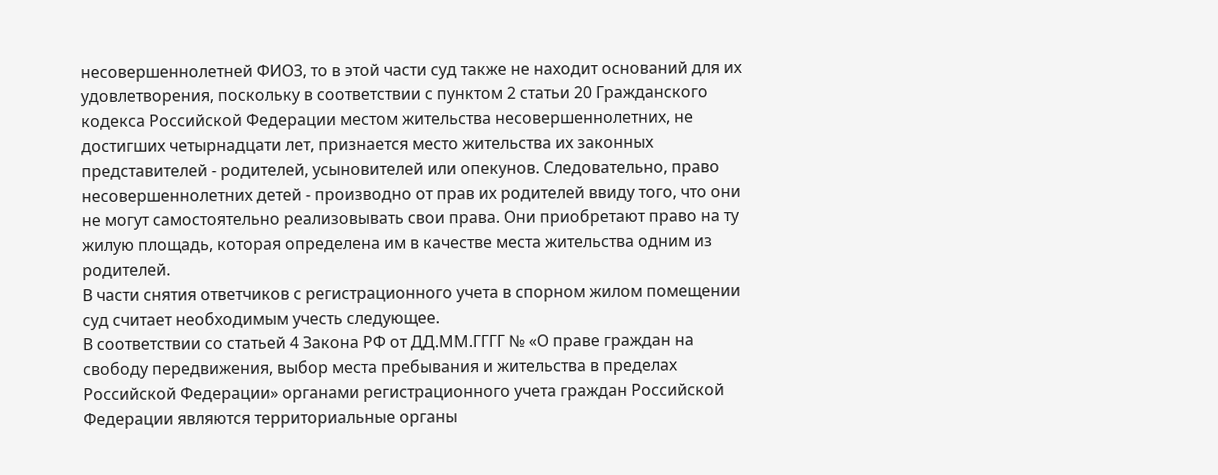несовершеннолетней ФИО3, то в этой части суд также не находит оснований для их удовлетворения, поскольку в соответствии с пунктом 2 статьи 20 Гражданского кодекса Российской Федерации местом жительства несовершеннолетних, не достигших четырнадцати лет, признается место жительства их законных представителей - родителей, усыновителей или опекунов. Следовательно, право несовершеннолетних детей - производно от прав их родителей ввиду того, что они не могут самостоятельно реализовывать свои права. Они приобретают право на ту жилую площадь, которая определена им в качестве места жительства одним из родителей.
В части снятия ответчиков с регистрационного учета в спорном жилом помещении суд считает необходимым учесть следующее.
В соответствии со статьей 4 Закона РФ от ДД.ММ.ГГГГ № «О праве граждан на свободу передвижения, выбор места пребывания и жительства в пределах Российской Федерации» органами регистрационного учета граждан Российской Федерации являются территориальные органы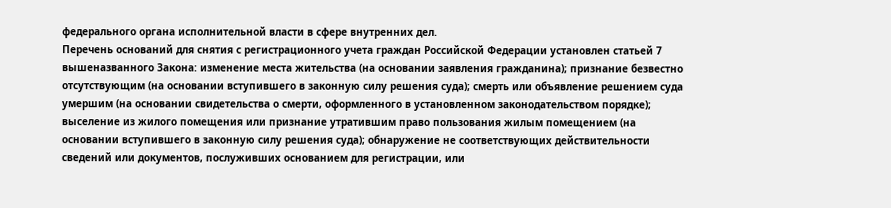федерального органа исполнительной власти в сфере внутренних дел.
Перечень оснований для снятия с регистрационного учета граждан Российской Федерации установлен статьей 7 вышеназванного Закона: изменение места жительства (на основании заявления гражданина); признание безвестно отсутствующим (на основании вступившего в законную силу решения суда); смерть или объявление решением суда умершим (на основании свидетельства о смерти, оформленного в установленном законодательством порядке); выселение из жилого помещения или признание утратившим право пользования жилым помещением (на основании вступившего в законную силу решения суда); обнаружение не соответствующих действительности сведений или документов, послуживших основанием для регистрации, или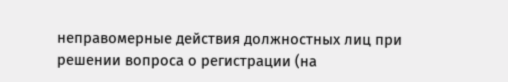неправомерные действия должностных лиц при решении вопроса о регистрации (на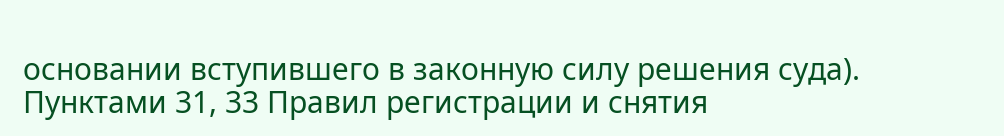основании вступившего в законную силу решения суда).
Пунктами 31, 33 Правил регистрации и снятия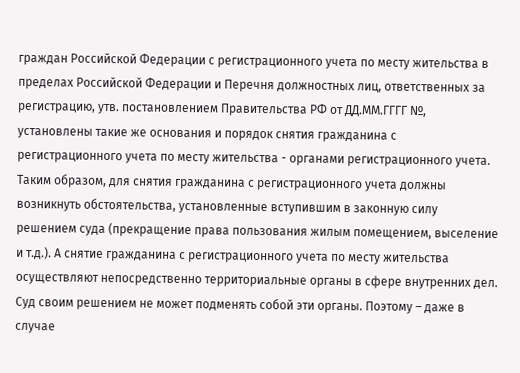граждан Российской Федерации с регистрационного учета по месту жительства в пределах Российской Федерации и Перечня должностных лиц, ответственных за регистрацию, утв. постановлением Правительства РФ от ДД.ММ.ГГГГ №, установлены такие же основания и порядок снятия гражданина с регистрационного учета по месту жительства - органами регистрационного учета.
Таким образом, для снятия гражданина с регистрационного учета должны возникнуть обстоятельства, установленные вступившим в законную силу решением суда (прекращение права пользования жилым помещением, выселение и т.д.). А снятие гражданина с регистрационного учета по месту жительства осуществляют непосредственно территориальные органы в сфере внутренних дел. Суд своим решением не может подменять собой эти органы. Поэтому – даже в случае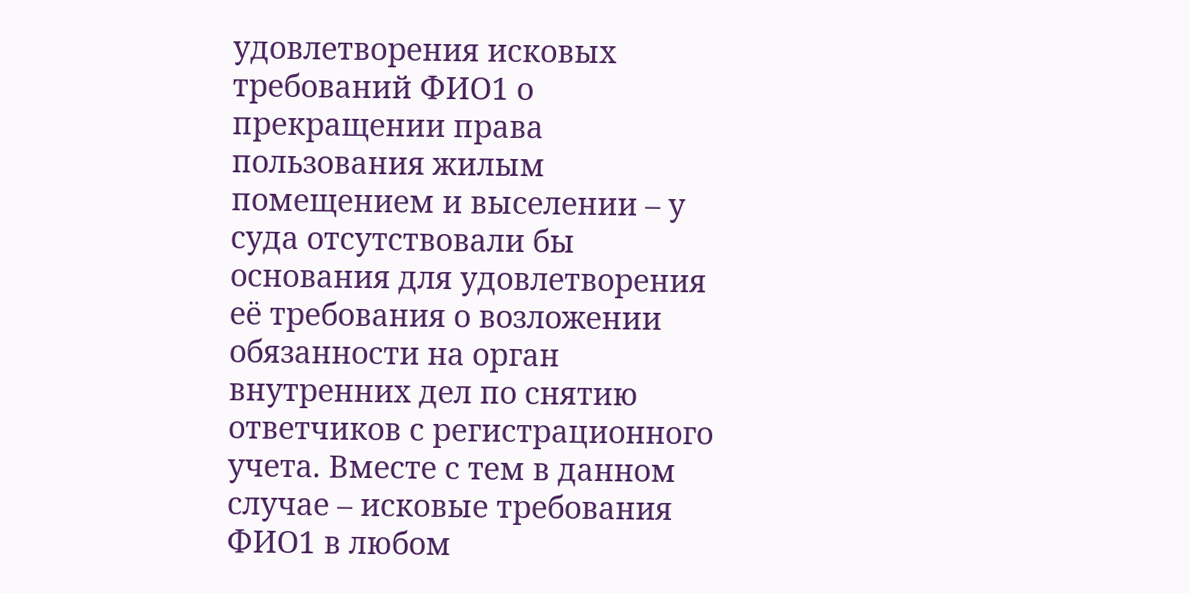удовлетворения исковых требований ФИО1 о прекращении права пользования жилым помещением и выселении – у суда отсутствовали бы основания для удовлетворения её требования о возложении обязанности на орган внутренних дел по снятию ответчиков с регистрационного учета. Вместе с тем в данном случае – исковые требования ФИО1 в любом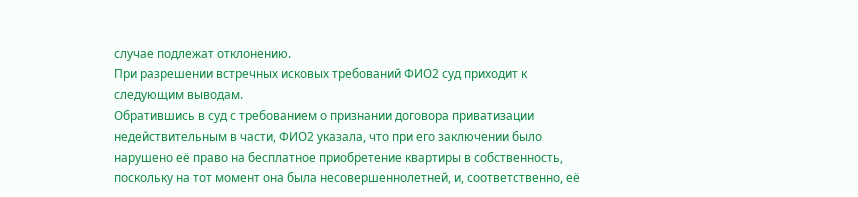случае подлежат отклонению.
При разрешении встречных исковых требований ФИО2 суд приходит к следующим выводам.
Обратившись в суд с требованием о признании договора приватизации недействительным в части, ФИО2 указала, что при его заключении было нарушено её право на бесплатное приобретение квартиры в собственность, поскольку на тот момент она была несовершеннолетней, и, соответственно, её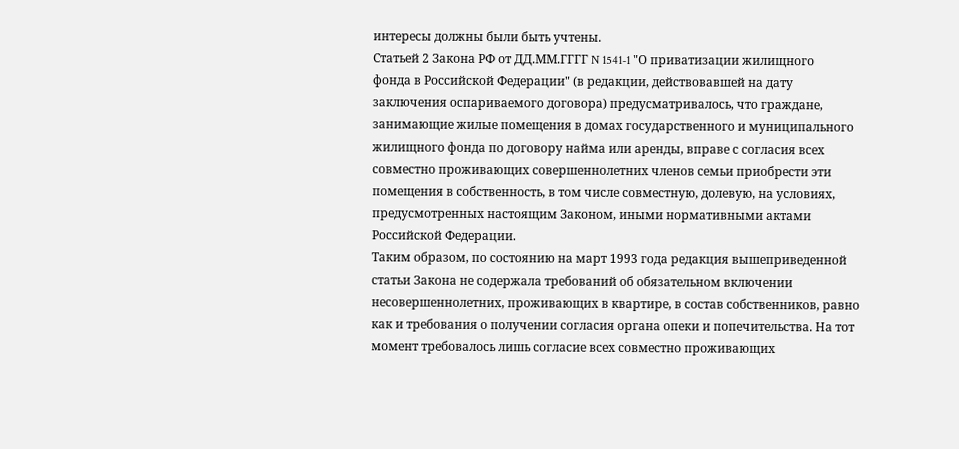интересы должны были быть учтены.
Статьей 2 Закона РФ от ДД.ММ.ГГГГ N 1541-1 "О приватизации жилищного фонда в Российской Федерации" (в редакции, действовавшей на дату заключения оспариваемого договора) предусматривалось, что граждане, занимающие жилые помещения в домах государственного и муниципального жилищного фонда по договору найма или аренды, вправе с согласия всех совместно проживающих совершеннолетних членов семьи приобрести эти помещения в собственность, в том числе совместную, долевую, на условиях, предусмотренных настоящим Законом, иными нормативными актами Российской Федерации.
Таким образом, по состоянию на март 1993 года редакция вышеприведенной статьи Закона не содержала требований об обязательном включении несовершеннолетних, проживающих в квартире, в состав собственников, равно как и требования о получении согласия органа опеки и попечительства. На тот момент требовалось лишь согласие всех совместно проживающих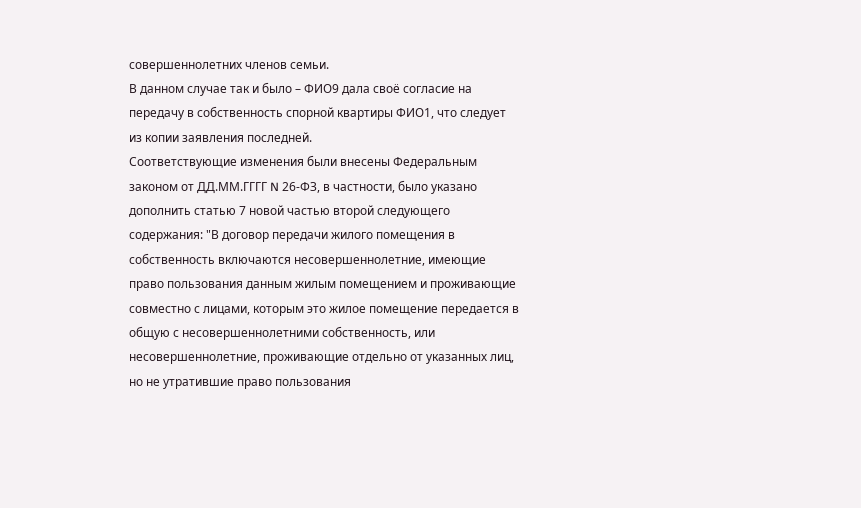совершеннолетних членов семьи.
В данном случае так и было – ФИО9 дала своё согласие на передачу в собственность спорной квартиры ФИО1, что следует из копии заявления последней.
Соответствующие изменения были внесены Федеральным законом от ДД.ММ.ГГГГ N 26-ФЗ, в частности, было указано дополнить статью 7 новой частью второй следующего содержания: "В договор передачи жилого помещения в собственность включаются несовершеннолетние, имеющие право пользования данным жилым помещением и проживающие совместно с лицами, которым это жилое помещение передается в общую с несовершеннолетними собственность, или несовершеннолетние, проживающие отдельно от указанных лиц, но не утратившие право пользования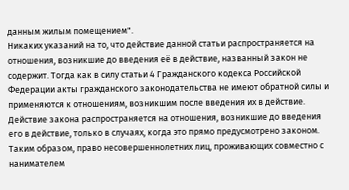данным жилым помещением".
Никаких указаний на то, что действие данной статьи распространяется на отношения, возникшие до введения её в действие, названный закон не содержит. Тогда как в силу статьи 4 Гражданского кодекса Российской Федерации акты гражданского законодательства не имеют обратной силы и применяются к отношениям, возникшим после введения их в действие. Действие закона распространяется на отношения, возникшие до введения его в действие, только в случаях, когда это прямо предусмотрено законом.
Таким образом, право несовершеннолетних лиц, проживающих совместно с нанимателем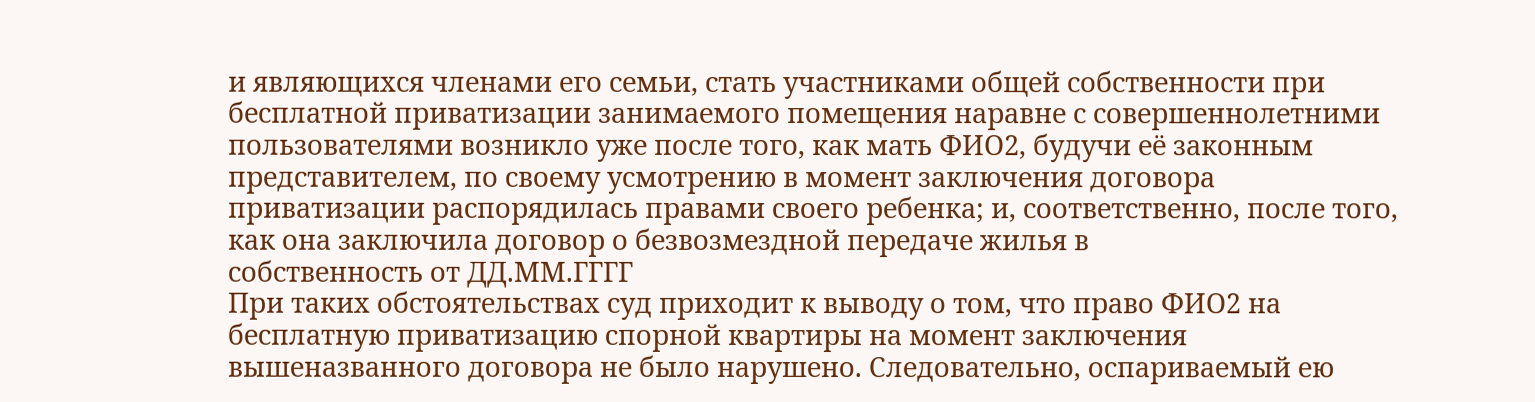и являющихся членами его семьи, стать участниками общей собственности при бесплатной приватизации занимаемого помещения наравне с совершеннолетними пользователями возникло уже после того, как мать ФИО2, будучи её законным представителем, по своему усмотрению в момент заключения договора приватизации распорядилась правами своего ребенка; и, соответственно, после того, как она заключила договор о безвозмездной передаче жилья в
собственность от ДД.ММ.ГГГГ
При таких обстоятельствах суд приходит к выводу о том, что право ФИО2 на бесплатную приватизацию спорной квартиры на момент заключения вышеназванного договора не было нарушено. Следовательно, оспариваемый ею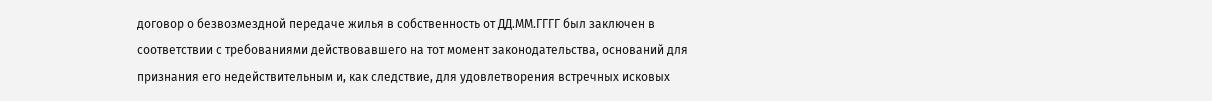договор о безвозмездной передаче жилья в собственность от ДД.ММ.ГГГГ был заключен в соответствии с требованиями действовавшего на тот момент законодательства, оснований для признания его недействительным и, как следствие, для удовлетворения встречных исковых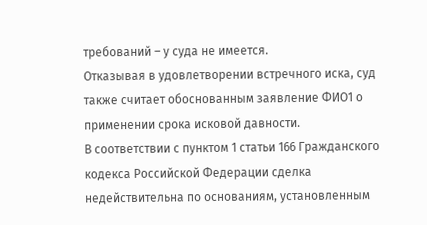требований – у суда не имеется.
Отказывая в удовлетворении встречного иска, суд также считает обоснованным заявление ФИО1 о применении срока исковой давности.
В соответствии с пунктом 1 статьи 166 Гражданского кодекса Российской Федерации сделка недействительна по основаниям, установленным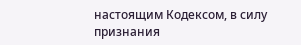настоящим Кодексом, в силу признания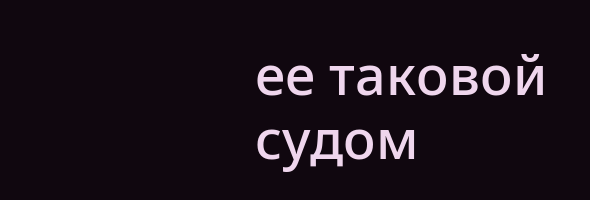ее таковой судом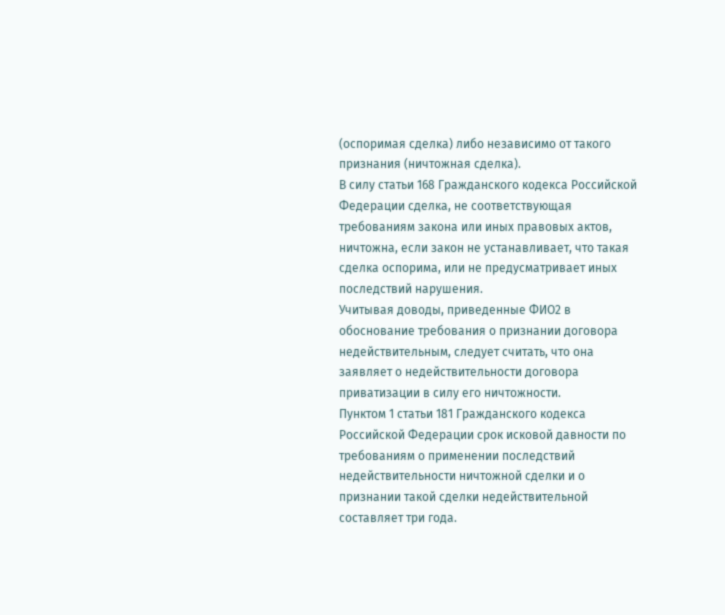(оспоримая сделка) либо независимо от такого признания (ничтожная сделка).
В силу статьи 168 Гражданского кодекса Российской Федерации сделка, не соответствующая требованиям закона или иных правовых актов, ничтожна, если закон не устанавливает, что такая сделка оспорима, или не предусматривает иных последствий нарушения.
Учитывая доводы, приведенные ФИО2 в обоснование требования о признании договора недействительным, следует считать, что она заявляет о недействительности договора приватизации в силу его ничтожности.
Пунктом 1 статьи 181 Гражданского кодекса Российской Федерации срок исковой давности по требованиям о применении последствий недействительности ничтожной сделки и о признании такой сделки недействительной составляет три года.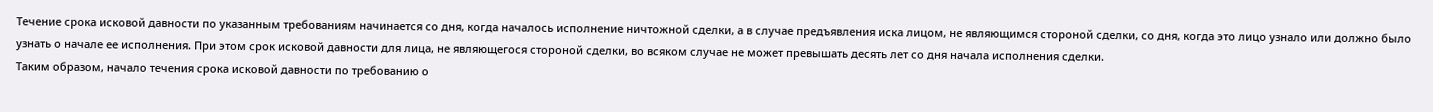Течение срока исковой давности по указанным требованиям начинается со дня, когда началось исполнение ничтожной сделки, а в случае предъявления иска лицом, не являющимся стороной сделки, со дня, когда это лицо узнало или должно было узнать о начале ее исполнения. При этом срок исковой давности для лица, не являющегося стороной сделки, во всяком случае не может превышать десять лет со дня начала исполнения сделки.
Таким образом, начало течения срока исковой давности по требованию о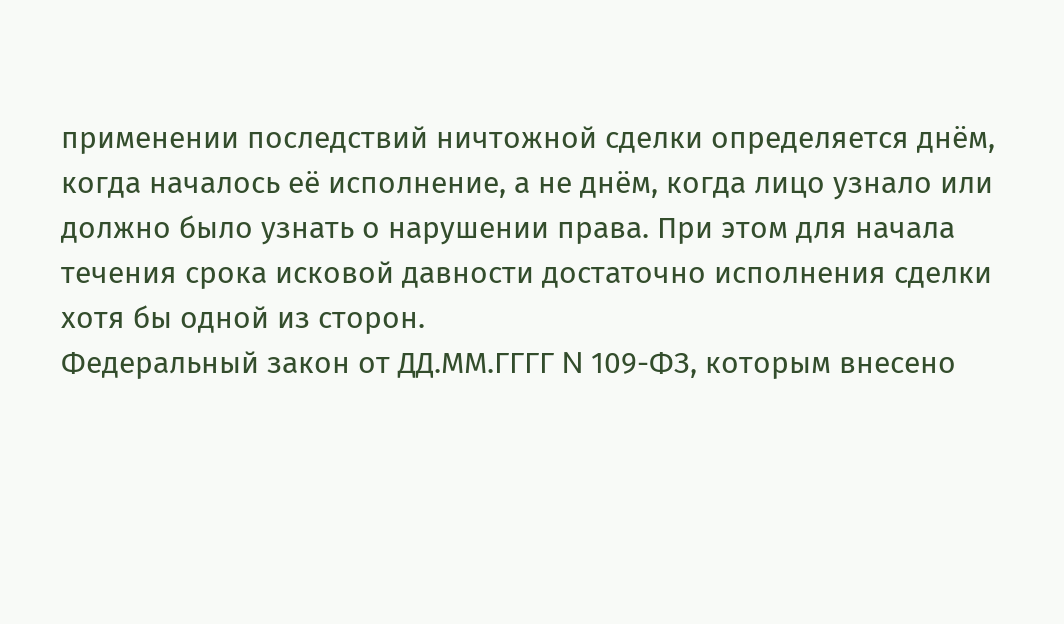применении последствий ничтожной сделки определяется днём, когда началось её исполнение, а не днём, когда лицо узнало или должно было узнать о нарушении права. При этом для начала течения срока исковой давности достаточно исполнения сделки хотя бы одной из сторон.
Федеральный закон от ДД.ММ.ГГГГ N 109-ФЗ, которым внесено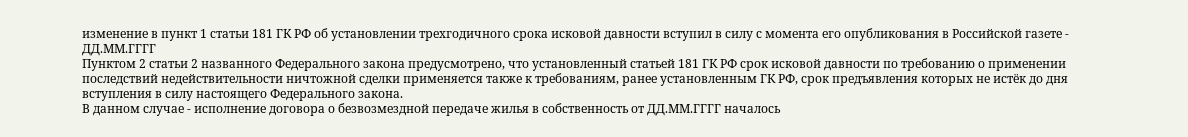изменение в пункт 1 статьи 181 ГК РФ об установлении трехгодичного срока исковой давности вступил в силу с момента его опубликования в Российской газете - ДД.ММ.ГГГГ
Пунктом 2 статьи 2 названного Федерального закона предусмотрено, что установленный статьей 181 ГК РФ срок исковой давности по требованию о применении последствий недействительности ничтожной сделки применяется также к требованиям, ранее установленным ГК РФ, срок предъявления которых не истёк до дня вступления в силу настоящего Федерального закона.
В данном случае - исполнение договора о безвозмездной передаче жилья в собственность от ДД.ММ.ГГГГ началось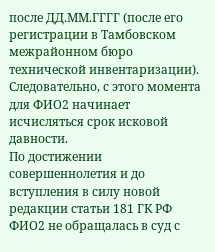после ДД.ММ.ГГГГ (после его регистрации в Тамбовском межрайонном бюро технической инвентаризации). Следовательно, с этого момента для ФИО2 начинает исчисляться срок исковой давности.
По достижении совершеннолетия и до вступления в силу новой редакции статьи 181 ГК РФ ФИО2 не обращалась в суд с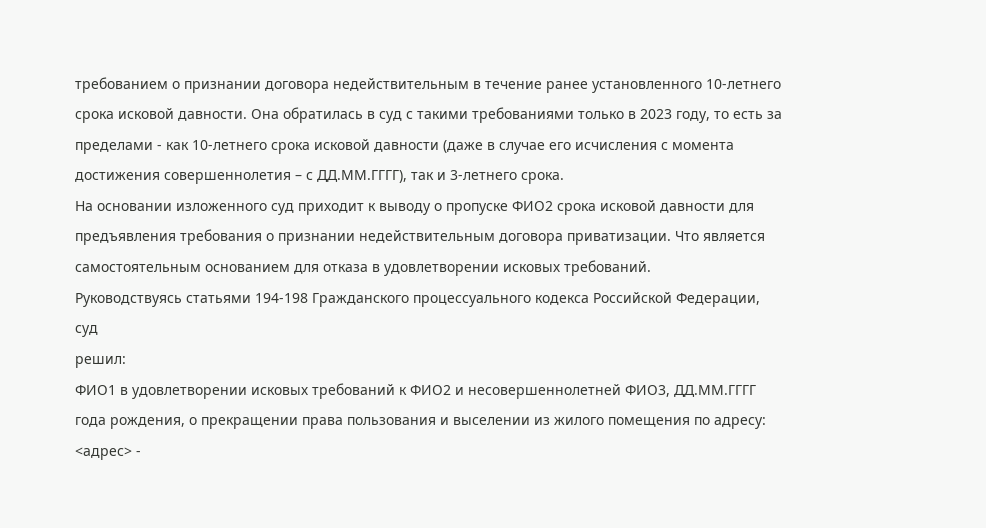требованием о признании договора недействительным в течение ранее установленного 10-летнего срока исковой давности. Она обратилась в суд с такими требованиями только в 2023 году, то есть за пределами - как 10-летнего срока исковой давности (даже в случае его исчисления с момента достижения совершеннолетия – с ДД.ММ.ГГГГ), так и 3-летнего срока.
На основании изложенного суд приходит к выводу о пропуске ФИО2 срока исковой давности для предъявления требования о признании недействительным договора приватизации. Что является самостоятельным основанием для отказа в удовлетворении исковых требований.
Руководствуясь статьями 194-198 Гражданского процессуального кодекса Российской Федерации, суд
решил:
ФИО1 в удовлетворении исковых требований к ФИО2 и несовершеннолетней ФИО3, ДД.ММ.ГГГГ года рождения, о прекращении права пользования и выселении из жилого помещения по адресу: <адрес> -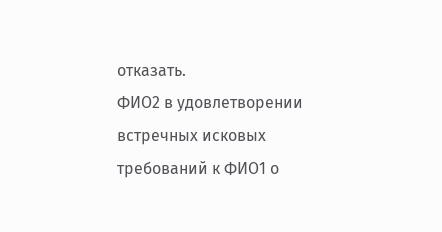отказать.
ФИО2 в удовлетворении встречных исковых требований к ФИО1 о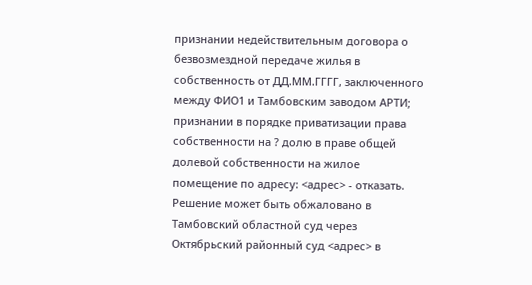признании недействительным договора о безвозмездной передаче жилья в собственность от ДД.ММ.ГГГГ, заключенного между ФИО1 и Тамбовским заводом АРТИ; признании в порядке приватизации права собственности на ? долю в праве общей долевой собственности на жилое помещение по адресу: <адрес> - отказать.
Решение может быть обжаловано в Тамбовский областной суд через Октябрьский районный суд <адрес> в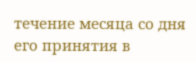течение месяца со дня его принятия в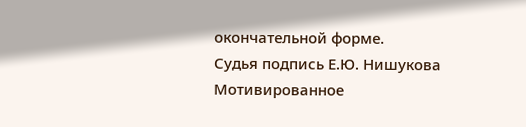окончательной форме.
Судья подпись Е.Ю. Нишукова
Мотивированное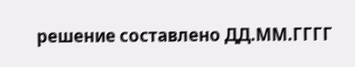решение составлено ДД.ММ.ГГГГ